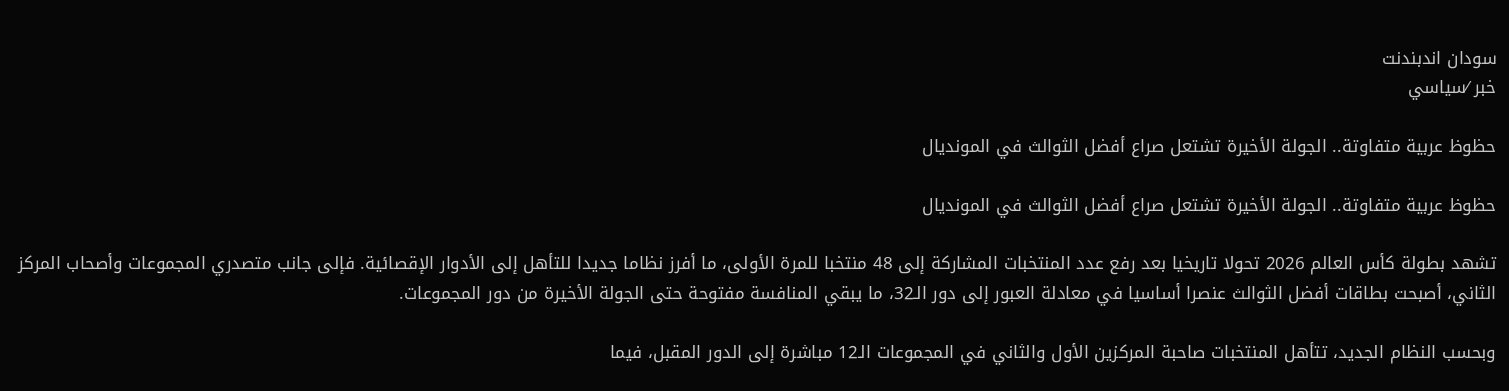سودان اندبندنت
خبر ⁄سياسي

حظوظ عربية متفاوتة.. الجولة الأخيرة تشتعل صراع أفضل الثوالث في المونديال

حظوظ عربية متفاوتة.. الجولة الأخيرة تشتعل صراع أفضل الثوالث في المونديال

تشهد بطولة كأس العالم 2026 تحولا تاريخيا بعد رفع عدد المنتخبات المشاركة إلى 48 منتخبا للمرة الأولى، ما أفرز نظاما جديدا للتأهل إلى الأدوار الإقصائية. فإلى جانب متصدري المجموعات وأصحاب المركز الثاني، أصبحت بطاقات أفضل الثوالث عنصرا أساسيا في معادلة العبور إلى دور الـ32، ما يبقي المنافسة مفتوحة حتى الجولة الأخيرة من دور المجموعات.

وبحسب النظام الجديد، تتأهل المنتخبات صاحبة المركزين الأول والثاني في المجموعات الـ12 مباشرة إلى الدور المقبل، فيما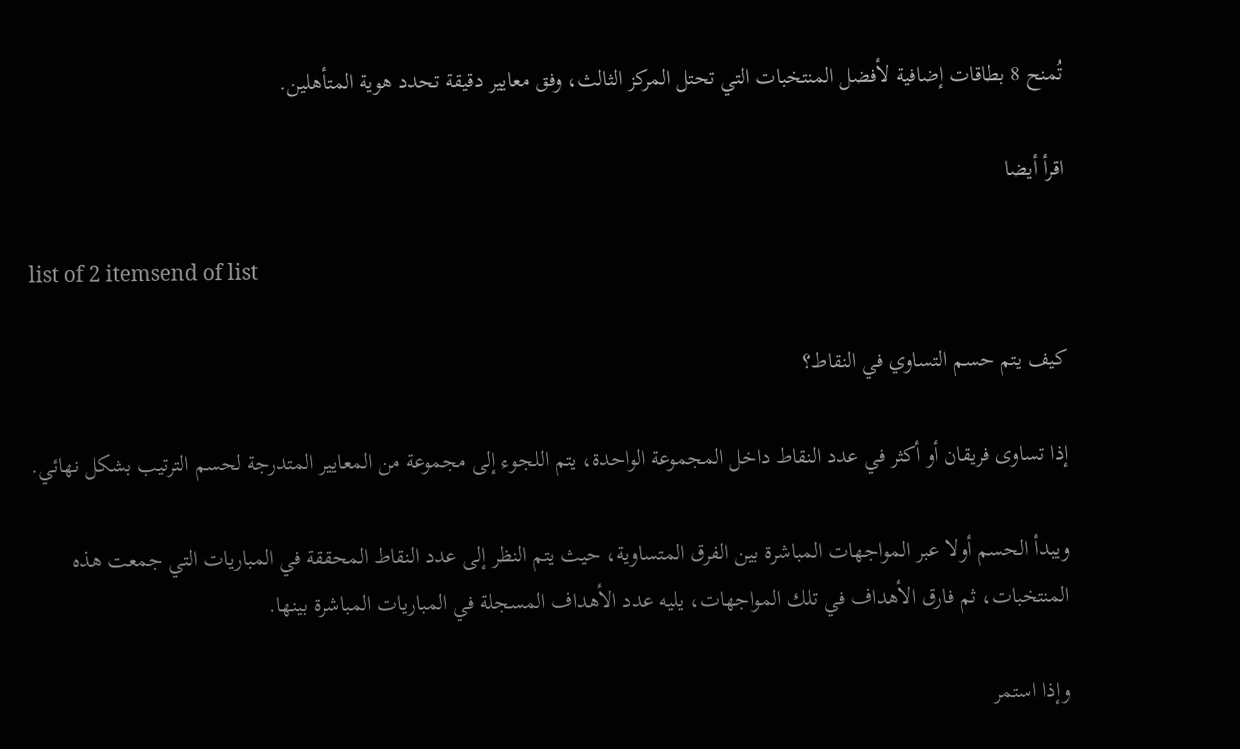تُمنح 8 بطاقات إضافية لأفضل المنتخبات التي تحتل المركز الثالث، وفق معايير دقيقة تحدد هوية المتأهلين.

اقرأ أيضا

list of 2 itemsend of list

كيف يتم حسم التساوي في النقاط؟

إذا تساوى فريقان أو أكثر في عدد النقاط داخل المجموعة الواحدة، يتم اللجوء إلى مجموعة من المعايير المتدرجة لحسم الترتيب بشكل نهائي.

ويبدأ الحسم أولا عبر المواجهات المباشرة بين الفرق المتساوية، حيث يتم النظر إلى عدد النقاط المحققة في المباريات التي جمعت هذه المنتخبات، ثم فارق الأهداف في تلك المواجهات، يليه عدد الأهداف المسجلة في المباريات المباشرة بينها.

وإذا استمر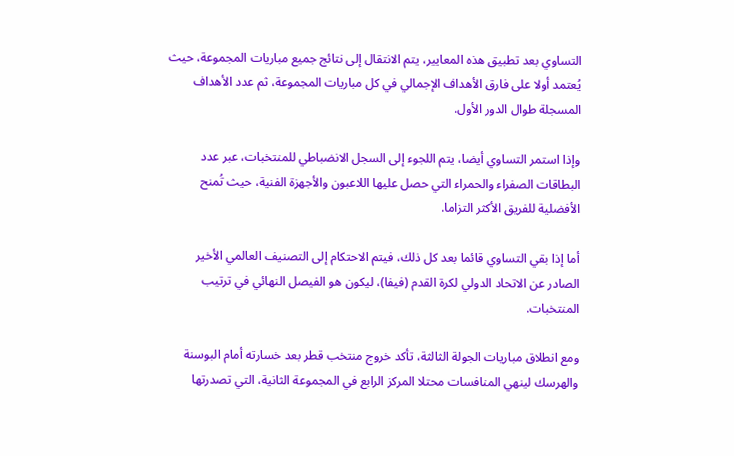التساوي بعد تطبيق هذه المعايير، يتم الانتقال إلى نتائج جميع مباريات المجموعة، حيث يُعتمد أولا على فارق الأهداف الإجمالي في كل مباريات المجموعة، ثم عدد الأهداف المسجلة طوال الدور الأول.

وإذا استمر التساوي أيضا، يتم اللجوء إلى السجل الانضباطي للمنتخبات، عبر عدد البطاقات الصفراء والحمراء التي حصل عليها اللاعبون والأجهزة الفنية، حيث تُمنح الأفضلية للفريق الأكثر التزاما.

أما إذا بقي التساوي قائما بعد كل ذلك، فيتم الاحتكام إلى التصنيف العالمي الأخير الصادر عن الاتحاد الدولي لكرة القدم (فيفا)، ليكون هو الفيصل النهائي في ترتيب المنتخبات.

ومع انطلاق مباريات الجولة الثالثة، تأكد خروج منتخب قطر بعد خسارته أمام البوسنة والهرسك لينهي المنافسات محتلا المركز الرابع في المجموعة الثانية، التي تصدرتها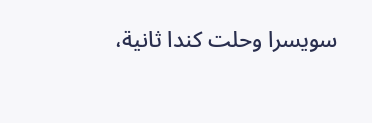سويسرا وحلت كندا ثانية،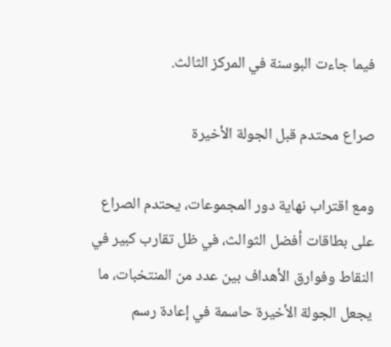فيما جاءت البوسنة في المركز الثالث.

صراع محتدم قبل الجولة الأخيرة

ومع اقتراب نهاية دور المجموعات، يحتدم الصراع على بطاقات أفضل الثوالث، في ظل تقارب كبير في النقاط وفوارق الأهداف بين عدد من المنتخبات، ما يجعل الجولة الأخيرة حاسمة في إعادة رسم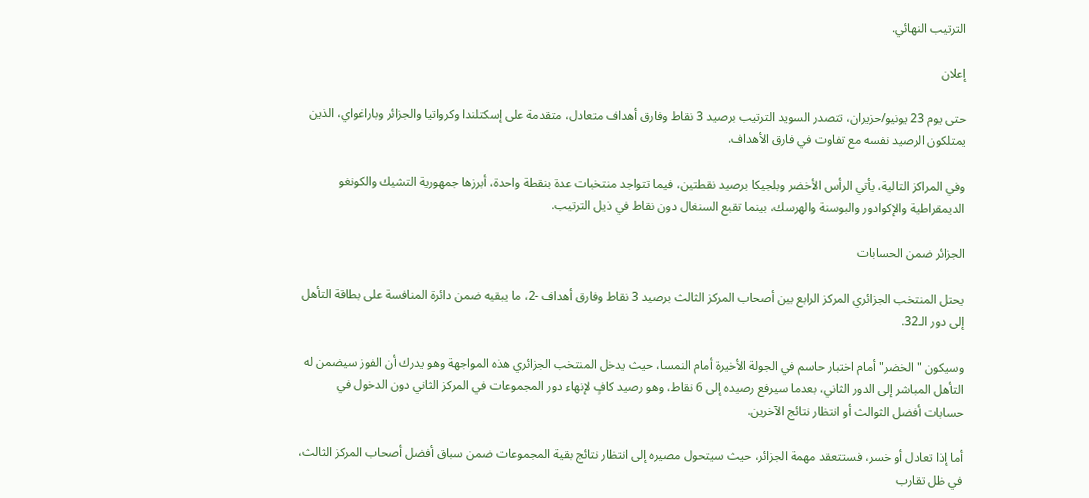الترتيب النهائي.

إعلان

حتى يوم 23 يونيو/حزيران، تتصدر السويد الترتيب برصيد 3 نقاط وفارق أهداف متعادل، متقدمة على إسكتلندا وكرواتيا والجزائر وباراغواي، الذين يمتلكون الرصيد نفسه مع تفاوت في فارق الأهداف.

وفي المراكز التالية، يأتي الرأس الأخضر وبلجيكا برصيد نقطتين، فيما تتواجد منتخبات عدة بنقطة واحدة، أبرزها جمهورية التشيك والكونغو الديمقراطية والإكوادور والبوسنة والهرسك، بينما تقبع السنغال دون نقاط في ذيل الترتيب.

الجزائر ضمن الحسابات

يحتل المنتخب الجزائري المركز الرابع بين أصحاب المركز الثالث برصيد 3 نقاط وفارق أهداف -2، ما يبقيه ضمن دائرة المنافسة على بطاقة التأهل إلى دور الـ32.

وسيكون "الخضر" أمام اختبار حاسم في الجولة الأخيرة أمام النمسا، حيث يدخل المنتخب الجزائري هذه المواجهة وهو يدرك أن الفوز سيضمن له التأهل المباشر إلى الدور الثاني، بعدما سيرفع رصيده إلى 6 نقاط، وهو رصيد كافٍ لإنهاء دور المجموعات في المركز الثاني دون الدخول في حسابات أفضل الثوالث أو انتظار نتائج الآخرين.

أما إذا تعادل أو خسر، فستتعقد مهمة الجزائر، حيث سيتحول مصيره إلى انتظار نتائج بقية المجموعات ضمن سباق أفضل أصحاب المركز الثالث، في ظل تقارب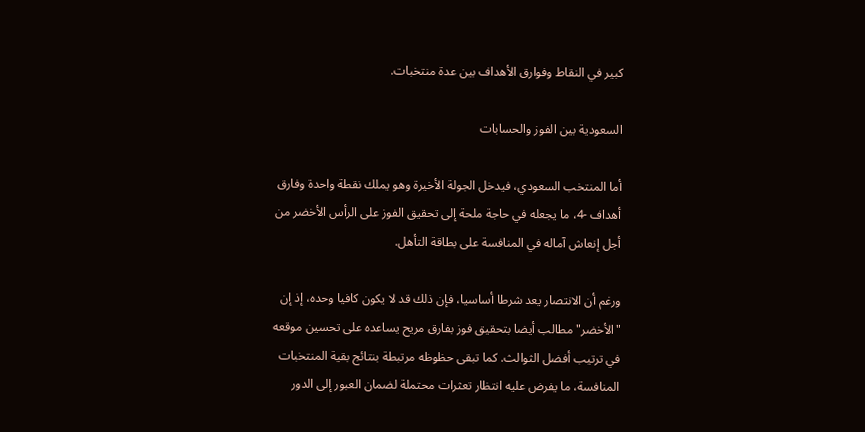كبير في النقاط وفوارق الأهداف بين عدة منتخبات.

السعودية بين الفوز والحسابات

أما المنتخب السعودي، فيدخل الجولة الأخيرة وهو يملك نقطة واحدة وفارق أهداف -4، ما يجعله في حاجة ملحة إلى تحقيق الفوز على الرأس الأخضر من أجل إنعاش آماله في المنافسة على بطاقة التأهل.

ورغم أن الانتصار يعد شرطا أساسيا، فإن ذلك قد لا يكون كافيا وحده، إذ إن "الأخضر" مطالب أيضا بتحقيق فوز بفارق مريح يساعده على تحسين موقعه في ترتيب أفضل الثوالث. كما تبقى حظوظه مرتبطة بنتائج بقية المنتخبات المنافسة، ما يفرض عليه انتظار تعثرات محتملة لضمان العبور إلى الدور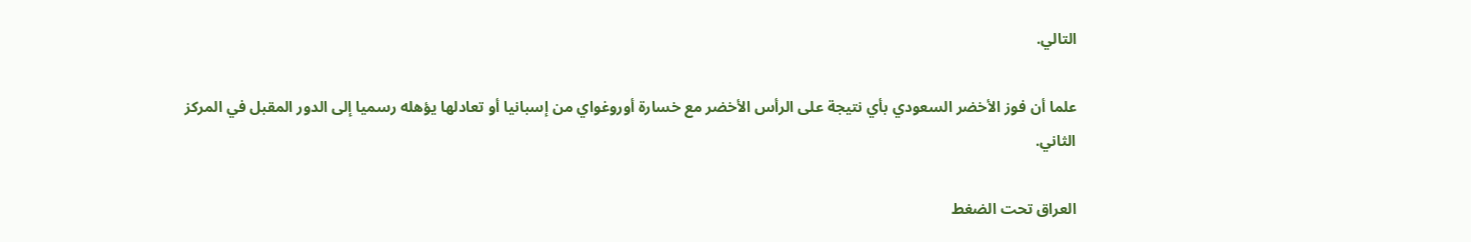التالي.

علما أن فوز الأخضر السعودي بأي نتيجة على الرأس الأخضر مع خسارة أوروغواي من إسبانيا أو تعادلها يؤهله رسميا إلى الدور المقبل في المركز الثاني.

العراق تحت الضغط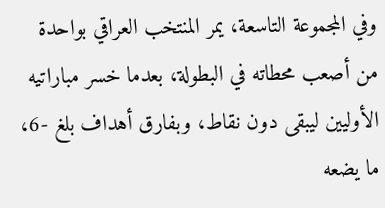وفي المجموعة التاسعة، يمر المنتخب العراقي بواحدة من أصعب محطاته في البطولة، بعدما خسر مباراتيه الأوليين ليبقى دون نقاط، وبفارق أهداف بلغ -6، ما يضعه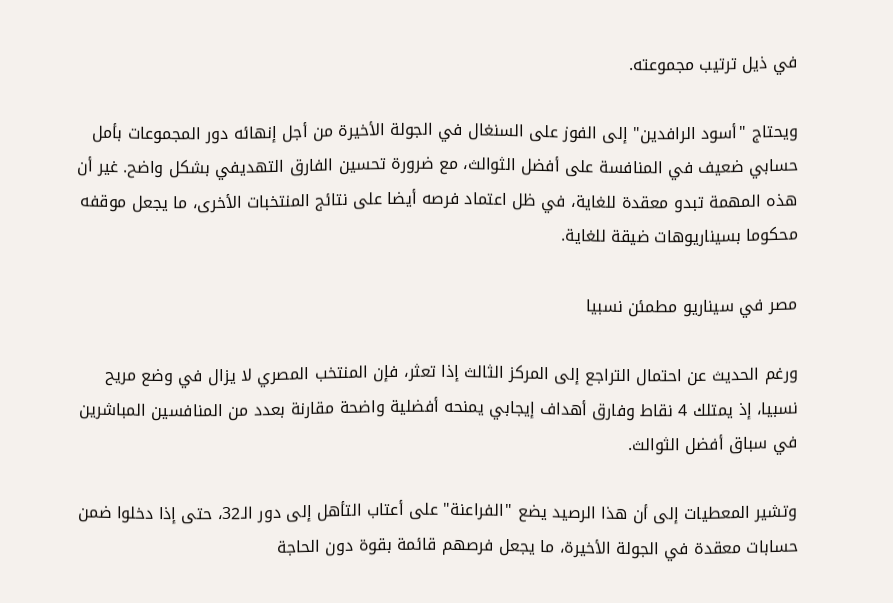في ذيل ترتيب مجموعته.

ويحتاج "أسود الرافدين" إلى الفوز على السنغال في الجولة الأخيرة من أجل إنهائه دور المجموعات بأمل حسابي ضعيف في المنافسة على أفضل الثوالث، مع ضرورة تحسين الفارق التهديفي بشكل واضح. غير أن هذه المهمة تبدو معقدة للغاية، في ظل اعتماد فرصه أيضا على نتائج المنتخبات الأخرى، ما يجعل موقفه محكوما بسيناريوهات ضيقة للغاية.

مصر في سيناريو مطمئن نسبيا

ورغم الحديث عن احتمال التراجع إلى المركز الثالث إذا تعثر، فإن المنتخب المصري لا يزال في وضع مريح نسبيا، إذ يمتلك 4 نقاط وفارق أهداف إيجابي يمنحه أفضلية واضحة مقارنة بعدد من المنافسين المباشرين في سباق أفضل الثوالث.

وتشير المعطيات إلى أن هذا الرصيد يضع "الفراعنة" على أعتاب التأهل إلى دور الـ32، حتى إذا دخلوا ضمن حسابات معقدة في الجولة الأخيرة، ما يجعل فرصهم قائمة بقوة دون الحاجة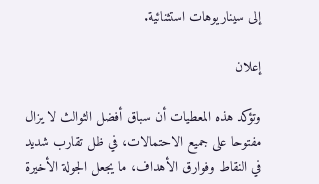إلى سيناريوهات استثنائية.

إعلان

وتؤكد هذه المعطيات أن سباق أفضل الثوالث لا يزال مفتوحا على جميع الاحتمالات، في ظل تقارب شديد في النقاط وفوارق الأهداف، ما يجعل الجولة الأخيرة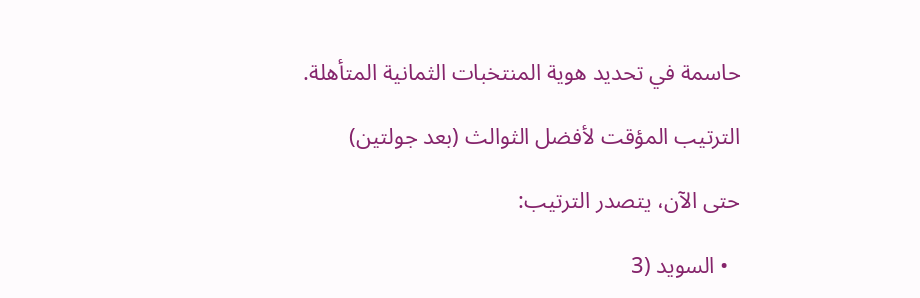حاسمة في تحديد هوية المنتخبات الثمانية المتأهلة.

الترتيب المؤقت لأفضل الثوالث (بعد جولتين)

حتى الآن، يتصدر الترتيب:

  • السويد (3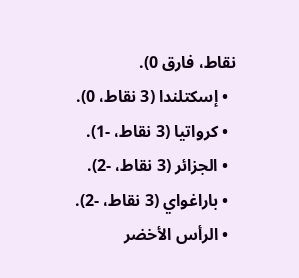نقاط، فارق 0).
  • إسكتلندا (3 نقاط، 0).
  • كرواتيا (3 نقاط، -1).
  • الجزائر (3 نقاط، -2).
  • باراغواي (3 نقاط، -2).
  • الرأس الأخضر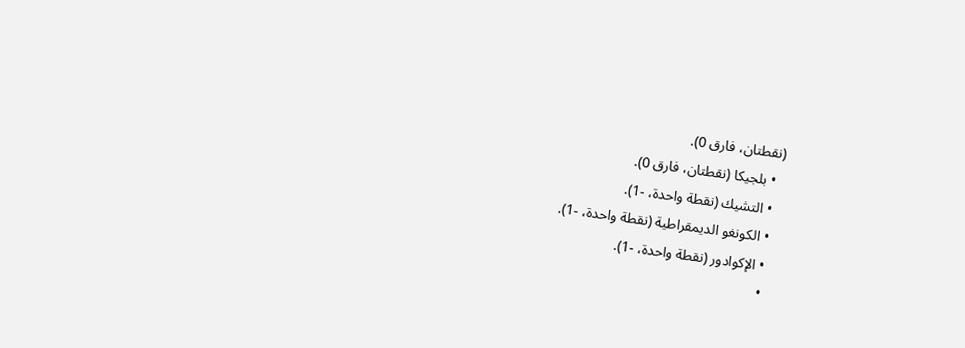(نقطتان، فارق 0).
  • بلجيكا (نقطتان، فارق 0).
  • التشيك (نقطة واحدة، -1).
  • الكونغو الديمقراطية (نقطة واحدة، -1).
  • الإكوادور (نقطة واحدة، -1).
  •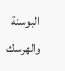البوسنة والهرسك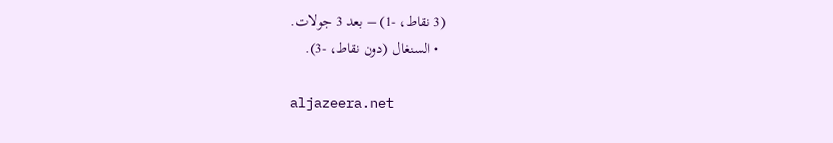(3 نقاط، -1) – بعد 3 جولات.
  • السنغال (دون نقاط، -3).

aljazeera.net